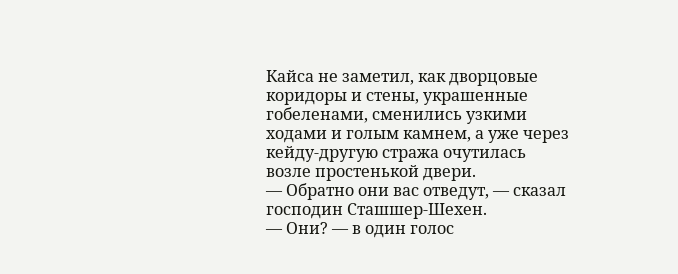Кайса не заметил, как дворцовые коридоры и стены, украшенные гобеленами, сменились узкими ходами и голым камнем, а уже через кейду-другую стража очутилась возле простенькой двери.
— Обратно они вас отведут, — сказал господин Сташшер-Шехен.
— Они? — в один голос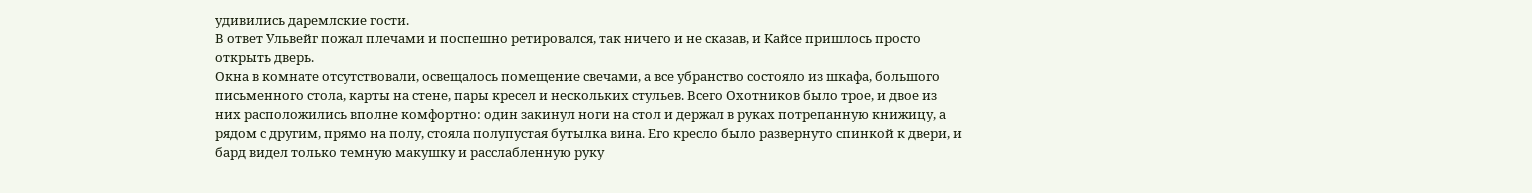удивились даремлские гости.
В ответ Ульвейг пожал плечами и поспешно ретировался, так ничего и не сказав, и Кайсе пришлось просто открыть дверь.
Окна в комнате отсутствовали, освещалось помещение свечами, а все убранство состояло из шкафа, большого письменного стола, карты на стене, пары кресел и нескольких стульев. Всего Охотников было трое, и двое из них расположились вполне комфортно: один закинул ноги на стол и держал в руках потрепанную книжицу, а рядом с другим, прямо на полу, стояла полупустая бутылка вина. Его кресло было развернуто спинкой к двери, и бард видел только темную макушку и расслабленную руку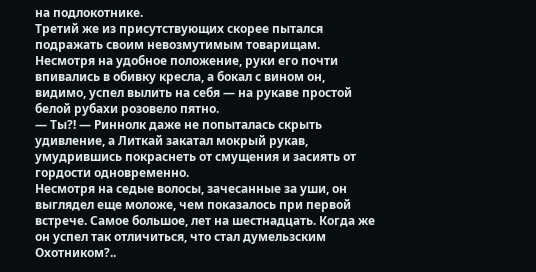на подлокотнике.
Третий же из присутствующих скорее пытался подражать своим невозмутимым товарищам. Несмотря на удобное положение, руки его почти впивались в обивку кресла, а бокал с вином он, видимо, успел вылить на себя — на рукаве простой белой рубахи розовело пятно.
— Ты?! — Риннолк даже не попыталась скрыть удивление, а Литкай закатал мокрый рукав, умудрившись покраснеть от смущения и засиять от гордости одновременно.
Несмотря на седые волосы, зачесанные за уши, он выглядел еще моложе, чем показалось при первой встрече. Самое большое, лет на шестнадцать. Когда же он успел так отличиться, что стал думельзским Охотником?..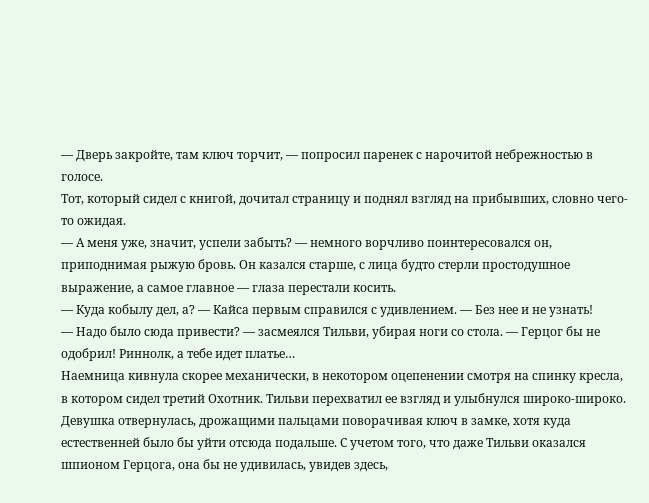— Дверь закройте, там ключ торчит, — попросил паренек с нарочитой небрежностью в голосе.
Тот, который сидел с книгой, дочитал страницу и поднял взгляд на прибывших, словно чего-то ожидая.
— А меня уже, значит, успели забыть? — немного ворчливо поинтересовался он, приподнимая рыжую бровь. Он казался старше, с лица будто стерли простодушное выражение, а самое главное — глаза перестали косить.
— Куда кобылу дел, а? — Кайса первым справился с удивлением. — Без нее и не узнать!
— Надо было сюда привести? — засмеялся Тильви, убирая ноги со стола. — Герцог бы не одобрил! Риннолк, а тебе идет платье…
Наемница кивнула скорее механически, в некотором оцепенении смотря на спинку кресла, в котором сидел третий Охотник. Тильви перехватил ее взгляд и улыбнулся широко-широко. Девушка отвернулась, дрожащими пальцами поворачивая ключ в замке, хотя куда естественней было бы уйти отсюда подальше. С учетом того, что даже Тильви оказался шпионом Герцога, она бы не удивилась, увидев здесь,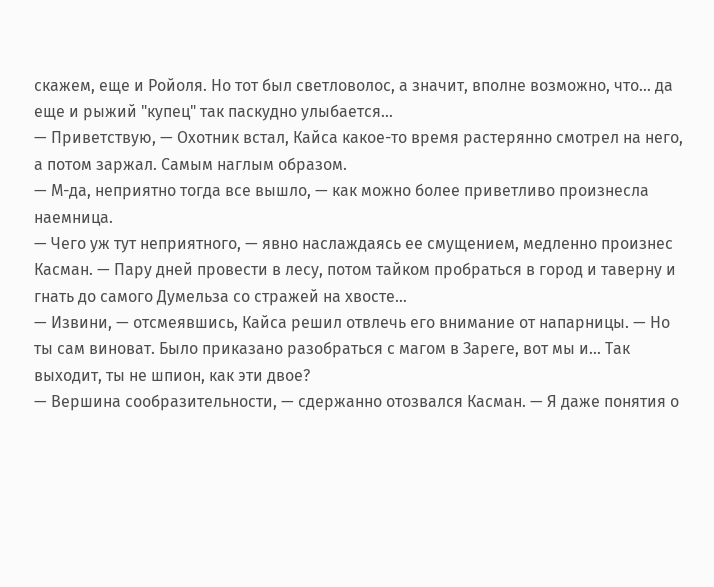скажем, еще и Ройоля. Но тот был светловолос, а значит, вполне возможно, что… да еще и рыжий "купец" так паскудно улыбается…
— Приветствую, — Охотник встал, Кайса какое-то время растерянно смотрел на него, а потом заржал. Самым наглым образом.
— М-да, неприятно тогда все вышло, — как можно более приветливо произнесла наемница.
— Чего уж тут неприятного, — явно наслаждаясь ее смущением, медленно произнес Касман. — Пару дней провести в лесу, потом тайком пробраться в город и таверну и гнать до самого Думельза со стражей на хвосте…
— Извини, — отсмеявшись, Кайса решил отвлечь его внимание от напарницы. — Но ты сам виноват. Было приказано разобраться с магом в Зареге, вот мы и… Так выходит, ты не шпион, как эти двое?
— Вершина сообразительности, — сдержанно отозвался Касман. — Я даже понятия о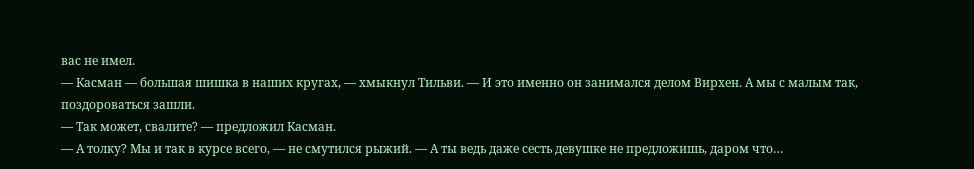вас не имел.
— Касман — большая шишка в наших кругах, — хмыкнул Тильви. — И это именно он занимался делом Вирхен. А мы с малым так, поздороваться зашли.
— Так может, свалите? — предложил Касман.
— А толку? Мы и так в курсе всего, — не смутился рыжий. — А ты ведь даже сесть девушке не предложишь, даром что…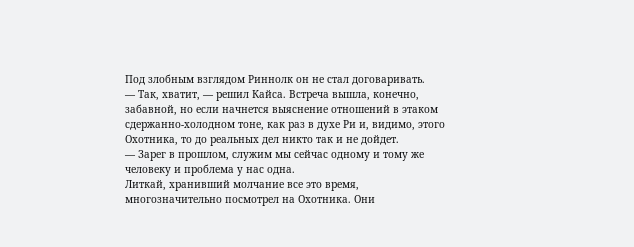Под злобным взглядом Риннолк он не стал договаривать.
— Так, хватит, — решил Кайса. Встреча вышла, конечно, забавной, но если начнется выяснение отношений в этаком сдержанно-холодном тоне, как раз в духе Ри и, видимо, этого Охотника, то до реальных дел никто так и не дойдет.
— Зарег в прошлом, служим мы сейчас одному и тому же человеку и проблема у нас одна.
Литкай, хранивший молчание все это время, многозначительно посмотрел на Охотника. Они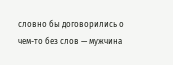словно бы договорились о чем-то без слов — мужчина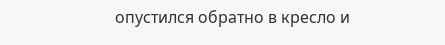опустился обратно в кресло и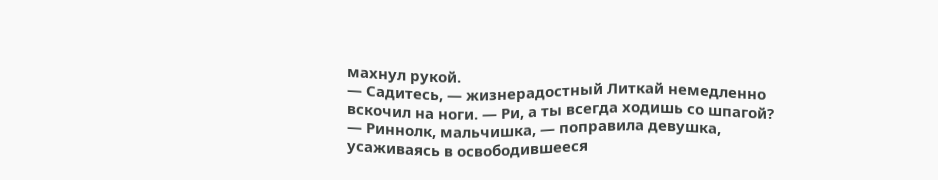махнул рукой.
— Садитесь, — жизнерадостный Литкай немедленно вскочил на ноги. — Ри, а ты всегда ходишь со шпагой?
— Риннолк, мальчишка, — поправила девушка, усаживаясь в освободившееся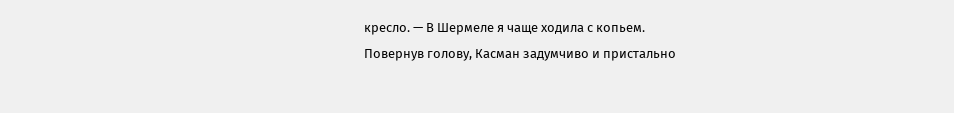кресло. — В Шермеле я чаще ходила с копьем.
Повернув голову, Касман задумчиво и пристально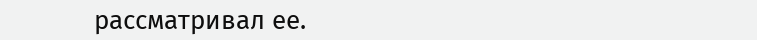рассматривал ее.